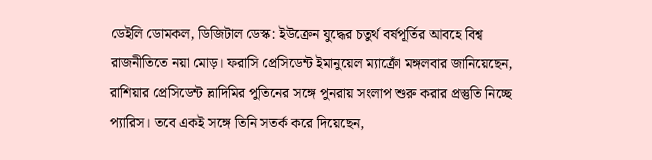ডেইলি ডোমকল, ডিজিটাল ডেস্ক: ইউক্রেন যুদ্ধের চতুর্থ বর্ষপূর্তির আবহে বিশ্ব রাজনীতিতে নয়া মোড়। ফরাসি প্রেসিডেন্ট ইমানুয়েল ম্যাক্রোঁ মঙ্গলবার জানিয়েছেন, রাশিয়ার প্রেসিডেন্ট ভ্লাদিমির পুতিনের সঙ্গে পুনরায় সংলাপ শুরু করার প্রস্তুতি নিচ্ছে প্যারিস। তবে একই সঙ্গে তিনি সতর্ক করে দিয়েছেন,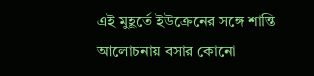এই মুহূর্তে ইউক্রেনের সঙ্গে শান্তি আলোচনায় বসার কোনো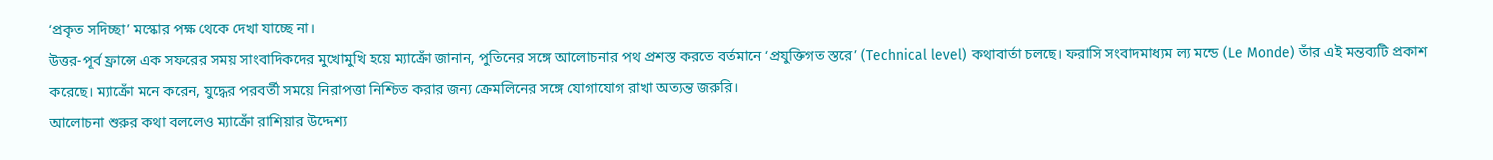‘প্রকৃত সদিচ্ছা’ মস্কোর পক্ষ থেকে দেখা যাচ্ছে না।
উত্তর-পূর্ব ফ্রান্সে এক সফরের সময় সাংবাদিকদের মুখোমুখি হয়ে ম্যাক্রোঁ জানান, পুতিনের সঙ্গে আলোচনার পথ প্রশস্ত করতে বর্তমানে ‘প্রযুক্তিগত স্তরে’ (Technical level) কথাবার্তা চলছে। ফরাসি সংবাদমাধ্যম ল্য মন্ডে (Le Monde) তাঁর এই মন্তব্যটি প্রকাশ করেছে। ম্যাক্রোঁ মনে করেন, যুদ্ধের পরবর্তী সময়ে নিরাপত্তা নিশ্চিত করার জন্য ক্রেমলিনের সঙ্গে যোগাযোগ রাখা অত্যন্ত জরুরি।
আলোচনা শুরুর কথা বললেও ম্যাক্রোঁ রাশিয়ার উদ্দেশ্য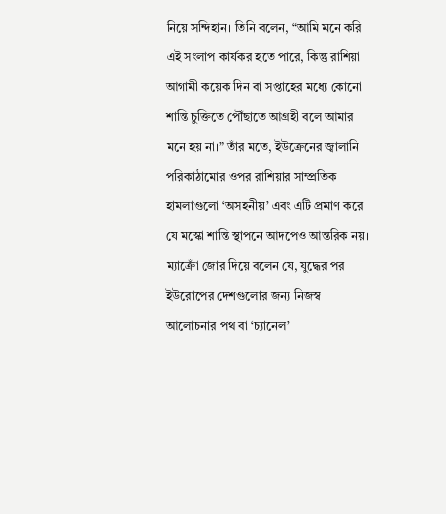নিয়ে সন্দিহান। তিনি বলেন, “আমি মনে করি এই সংলাপ কার্যকর হতে পারে, কিন্তু রাশিয়া আগামী কয়েক দিন বা সপ্তাহের মধ্যে কোনো শান্তি চুক্তিতে পৌঁছাতে আগ্রহী বলে আমার মনে হয় না।” তাঁর মতে, ইউক্রেনের জ্বালানি পরিকাঠামোর ওপর রাশিয়ার সাম্প্রতিক হামলাগুলো ‘অসহনীয়’ এবং এটি প্রমাণ করে যে মস্কো শান্তি স্থাপনে আদপেও আন্তরিক নয়।
ম্যাক্রোঁ জোর দিয়ে বলেন যে, যুদ্ধের পর ইউরোপের দেশগুলোর জন্য নিজস্ব আলোচনার পথ বা ‘চ্যানেল’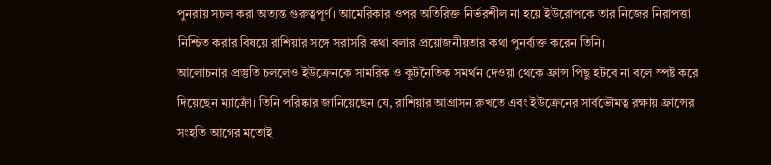পুনরায় সচল করা অত্যন্ত গুরুত্বপূর্ণ। আমেরিকার ওপর অতিরিক্ত নির্ভরশীল না হয়ে ইউরোপকে তার নিজের নিরাপত্তা নিশ্চিত করার বিষয়ে রাশিয়ার সঙ্গে সরাসরি কথা বলার প্রয়োজনীয়তার কথা পুনর্ব্যক্ত করেন তিনি।
আলোচনার প্রস্তুতি চললেও ইউক্রেনকে সামরিক ও কূটনৈতিক সমর্থন দেওয়া থেকে ফ্রান্স পিছু হটবে না বলে স্পষ্ট করে দিয়েছেন ম্যাক্রোঁ। তিনি পরিষ্কার জানিয়েছেন যে, রাশিয়ার আগ্রাসন রুখতে এবং ইউক্রেনের সার্বভৌমত্ব রক্ষায় ফ্রান্সের সংহতি আগের মতোই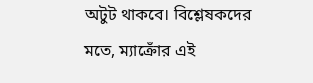অটুট থাকবে। বিশ্লেষকদের মতে, ম্যাক্রোঁর এই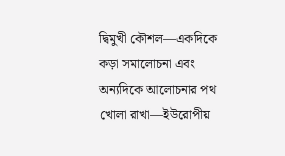দ্বিমুখী কৌশল—একদিকে কড়া সমালোচনা এবং অন্যদিকে আলোচনার পথ খোলা রাখা—ইউরোপীয়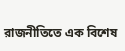রাজনীতিতে এক বিশেষ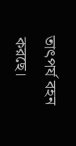তাৎপর্য বহন করছে।